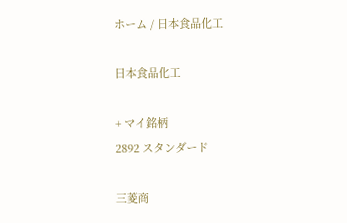ホーム / 日本食品化工

日本食品化工

+ マイ銘柄
2892 スタンダード

三菱商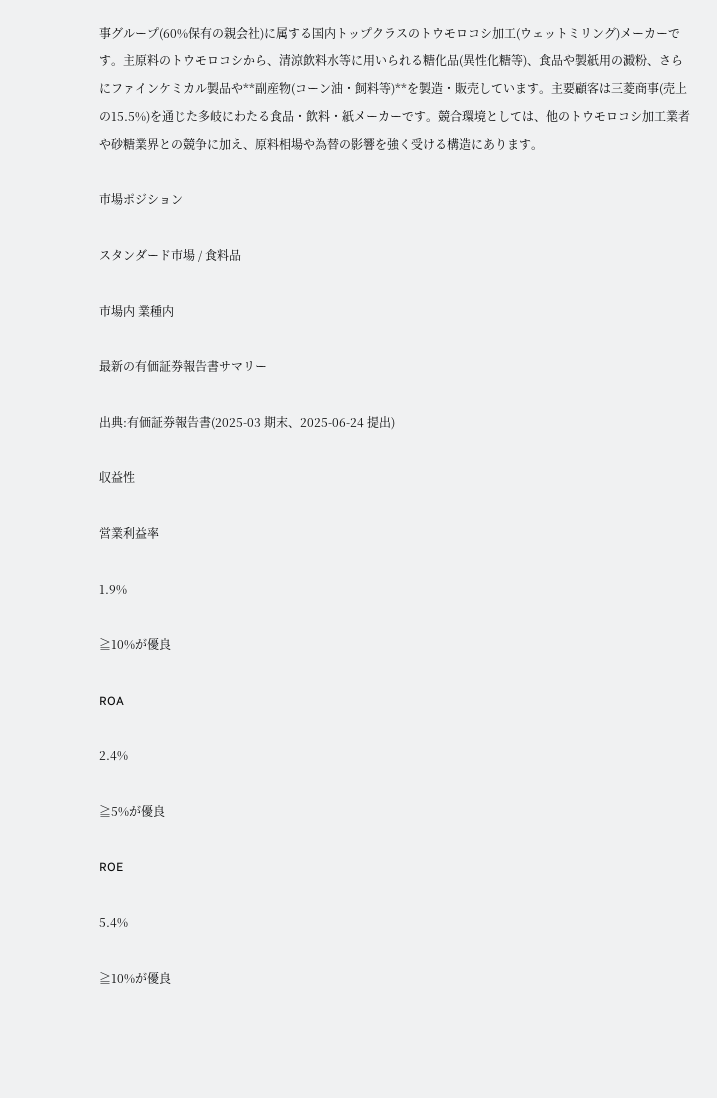事グループ(60%保有の親会社)に属する国内トップクラスのトウモロコシ加工(ウェットミリング)メーカーです。主原料のトウモロコシから、清涼飲料水等に用いられる糖化品(異性化糖等)、食品や製紙用の澱粉、さらにファインケミカル製品や**副産物(コーン油・飼料等)**を製造・販売しています。主要顧客は三菱商事(売上の15.5%)を通じた多岐にわたる食品・飲料・紙メーカーです。競合環境としては、他のトウモロコシ加工業者や砂糖業界との競争に加え、原料相場や為替の影響を強く受ける構造にあります。

市場ポジション

スタンダード市場 / 食料品

市場内 業種内

最新の有価証券報告書サマリー

出典:有価証券報告書(2025-03 期末、2025-06-24 提出)

収益性

営業利益率

1.9%

≧10%が優良

ROA

2.4%

≧5%が優良

ROE

5.4%

≧10%が優良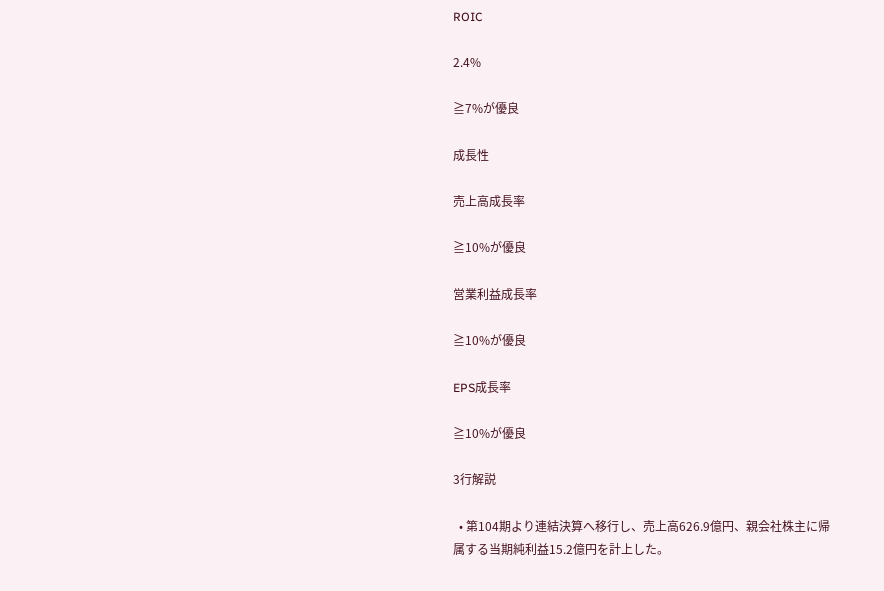ROIC

2.4%

≧7%が優良

成長性

売上高成長率

≧10%が優良

営業利益成長率

≧10%が優良

EPS成長率

≧10%が優良

3行解説

  • 第104期より連結決算へ移行し、売上高626.9億円、親会社株主に帰属する当期純利益15.2億円を計上した。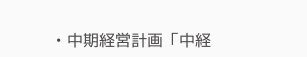• 中期経営計画「中経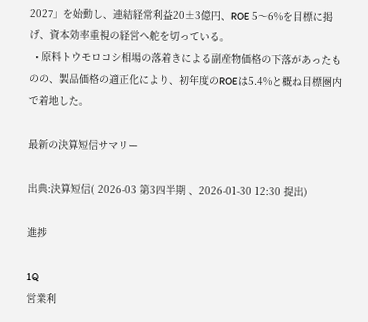2027」を始動し、連結経常利益20±3億円、ROE 5〜6%を目標に掲げ、資本効率重視の経営へ舵を切っている。
  • 原料トウモロコシ相場の落着きによる副産物価格の下落があったものの、製品価格の適正化により、初年度のROEは5.4%と概ね目標圏内で着地した。

最新の決算短信サマリー

出典:決算短信( 2026-03 第3四半期 、2026-01-30 12:30 提出)

進捗

1Q
営業利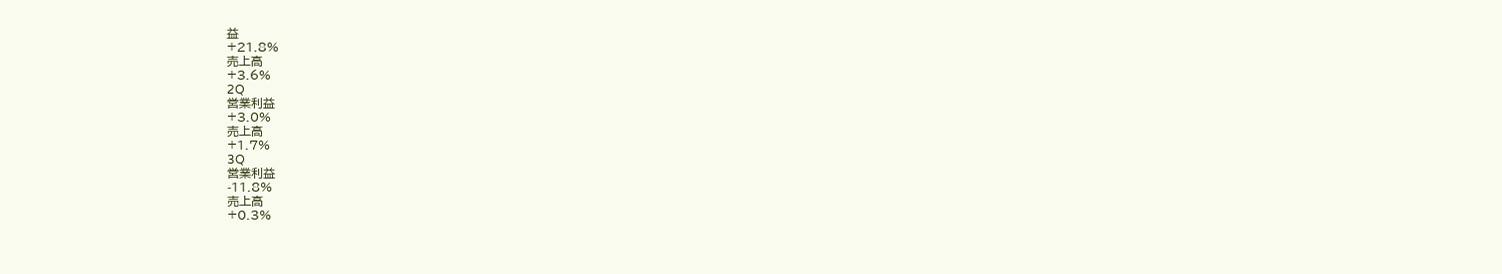益
+21.8%
売上高
+3.6%
2Q
営業利益
+3.0%
売上高
+1.7%
3Q
営業利益
-11.8%
売上高
+0.3%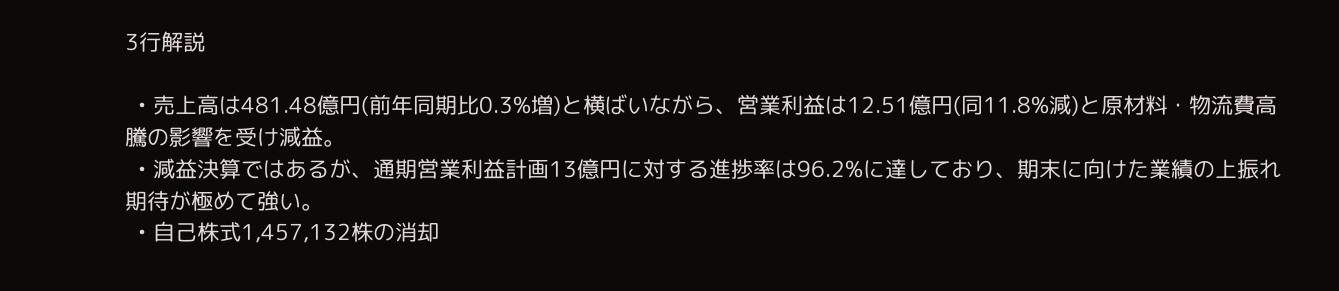3行解説

  • 売上高は481.48億円(前年同期比0.3%増)と横ばいながら、営業利益は12.51億円(同11.8%減)と原材料・物流費高騰の影響を受け減益。
  • 減益決算ではあるが、通期営業利益計画13億円に対する進捗率は96.2%に達しており、期末に向けた業績の上振れ期待が極めて強い。
  • 自己株式1,457,132株の消却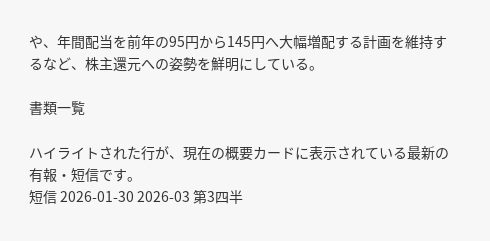や、年間配当を前年の95円から145円へ大幅増配する計画を維持するなど、株主還元への姿勢を鮮明にしている。

書類一覧

ハイライトされた行が、現在の概要カードに表示されている最新の有報・短信です。
短信 2026-01-30 2026-03 第3四半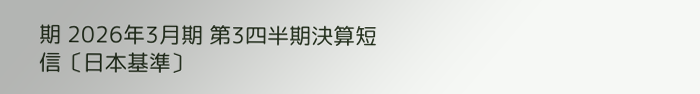期 2026年3月期 第3四半期決算短信〔日本基準〕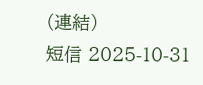(連結)
短信 2025-10-31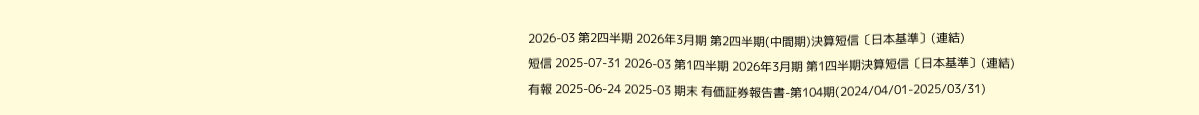2026-03 第2四半期 2026年3月期 第2四半期(中間期)決算短信〔日本基準〕(連結)
短信 2025-07-31 2026-03 第1四半期 2026年3月期 第1四半期決算短信〔日本基準〕(連結)
有報 2025-06-24 2025-03 期末 有価証券報告書-第104期(2024/04/01-2025/03/31)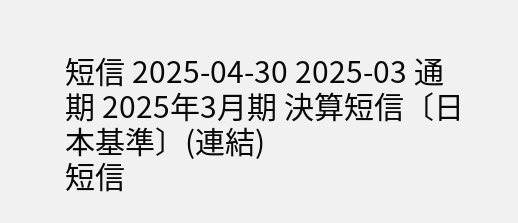短信 2025-04-30 2025-03 通期 2025年3月期 決算短信〔日本基準〕(連結)
短信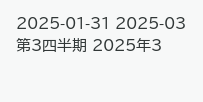2025-01-31 2025-03 第3四半期 2025年3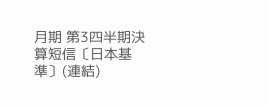月期 第3四半期決算短信〔日本基準〕(連結)